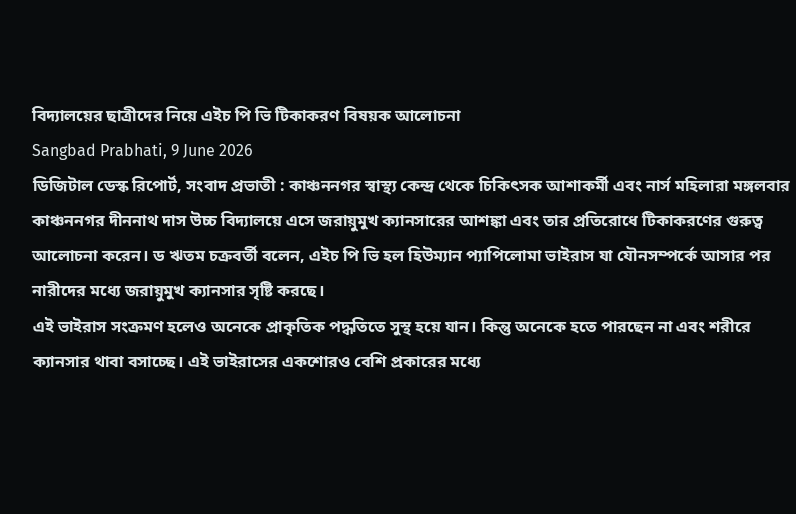বিদ্যালয়ের ছাত্রীদের নিয়ে এইচ পি ভি টিকাকরণ বিষয়ক আলোচনা
Sangbad Prabhati, 9 June 2026
ডিজিটাল ডেস্ক রিপোর্ট, সংবাদ প্রভাতী : কাঞ্চননগর স্বাস্থ্য কেন্দ্র থেকে চিকিৎসক আশাকর্মী এবং নার্স মহিলারা মঙ্গলবার কাঞ্চননগর দীননাথ দাস উচ্চ বিদ্যালয়ে এসে জরায়ুমুখ ক্যানসারের আশঙ্কা এবং তার প্রতিরোধে টিকাকরণের গুরুত্ব আলোচনা করেন। ড ঋতম চক্রবর্তী বলেন, এইচ পি ভি হল হিউম্যান প্যাপিলোমা ভাইরাস যা যৌনসম্পর্কে আসার পর নারীদের মধ্যে জরায়ুমুখ ক্যানসার সৃষ্টি করছে।
এই ভাইরাস সংক্রমণ হলেও অনেকে প্রাকৃতিক পদ্ধতিতে সুস্থ হয়ে যান। কিন্তু অনেকে হতে পারছেন না এবং শরীরে ক্যানসার থাবা বসাচ্ছে। এই ভাইরাসের একশোরও বেশি প্রকারের মধ্যে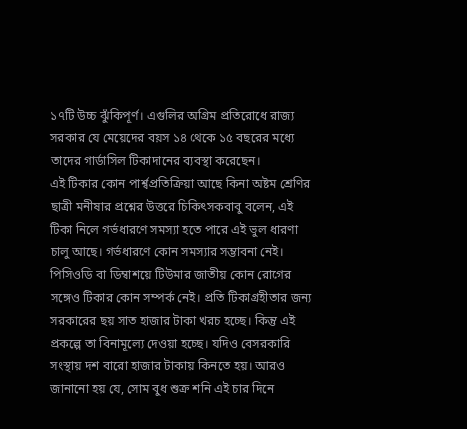১৭টি উচ্চ ঝুঁকিপূর্ণ। এগুলির অগ্রিম প্রতিরোধে রাজ্য সরকার যে মেয়েদের বয়স ১৪ থেকে ১৫ বছরের মধ্যে তাদের গার্ডাসিল টিকাদানের ব্যবস্থা করেছেন।
এই টিকার কোন পার্শ্বপ্রতিক্রিয়া আছে কিনা অষ্টম শ্রেণির ছাত্রী মনীষার প্রশ্নের উত্তরে চিকিৎসকবাবু বলেন, এই টিকা নিলে গর্ভধারণে সমস্যা হতে পারে এই ভুল ধারণা চালু আছে। গর্ভধারণে কোন সমস্যার সম্ভাবনা নেই। পিসিওডি বা ডিম্বাশয়ে টিউমার জাতীয় কোন রোগের সঙ্গেও টিকার কোন সম্পর্ক নেই। প্রতি টিকাগ্রহীতার জন্য সরকারের ছয় সাত হাজার টাকা খরচ হচ্ছে। কিন্তু এই প্রকল্পে তা বিনামূল্যে দেওয়া হচ্ছে। যদিও বেসরকারি সংস্থায় দশ বারো হাজার টাকায় কিনতে হয়। আরও জানানো হয় যে, সোম বুধ শুক্র শনি এই চার দিনে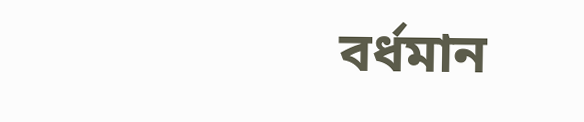বর্ধমান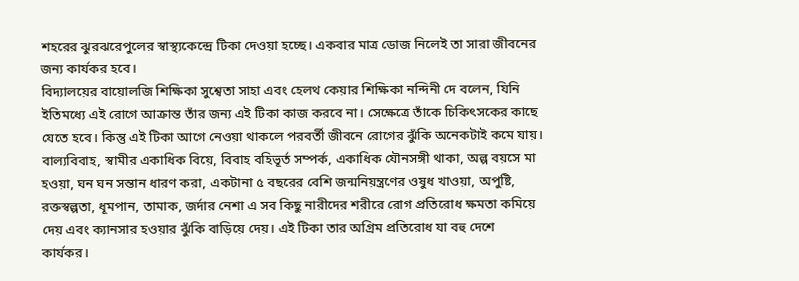শহরের ঝুরঝরেপুলের স্বাস্থ্যকেন্দ্রে টিকা দেওয়া হচ্ছে। একবার মাত্র ডোজ নিলেই তা সারা জীবনের জন্য কার্যকর হবে।
বিদ্যালয়ের বায়োলজি শিক্ষিকা সুশ্বেতা সাহা এবং হেলথ কেয়ার শিক্ষিকা নন্দিনী দে বলেন, যিনি ইতিমধ্যে এই রোগে আক্রান্ত তাঁর জন্য এই টিকা কাজ করবে না। সেক্ষেত্রে তাঁকে চিকিৎসকের কাছে যেতে হবে। কিন্তু এই টিকা আগে নেওয়া থাকলে পরবর্তী জীবনে রোগের ঝুঁকি অনেকটাই কমে যায়। বাল্যবিবাহ, স্বামীর একাধিক বিয়ে, বিবাহ বহিভূর্ত সম্পর্ক, একাধিক যৌনসঙ্গী থাকা, অল্প বয়সে মা হওয়া, ঘন ঘন সন্তান ধারণ করা, একটানা ৫ বছরের বেশি জন্মনিয়ন্ত্রণের ওষুধ খাওয়া, অপুষ্টি, রক্তস্বল্পতা, ধূমপান, তামাক, জর্দার নেশা এ সব কিছু নারীদের শরীরে রোগ প্রতিরোধ ক্ষমতা কমিয়ে দেয় এবং ক্যানসার হওয়ার ঝুঁকি বাড়িয়ে দেয়। এই টিকা তার অগ্রিম প্রতিরোধ যা বহু দেশে কার্যকর।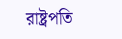রাষ্ট্রপতি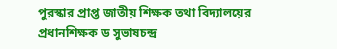পুরস্কার প্রাপ্ত জাতীয় শিক্ষক তথা বিদ্যালয়ের প্রধানশিক্ষক ড সুভাষচন্দ্র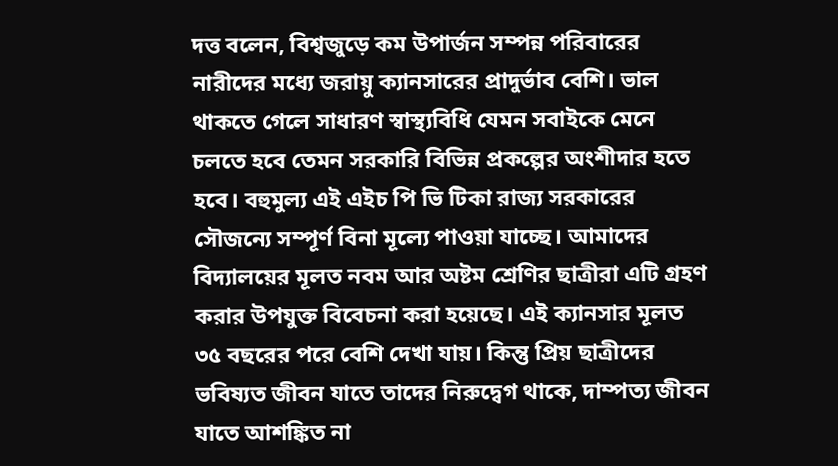দত্ত বলেন, বিশ্বজুড়ে কম উপার্জন সম্পন্ন পরিবারের নারীদের মধ্যে জরায়ু ক্যানসারের প্রাদুর্ভাব বেশি। ভাল থাকতে গেলে সাধারণ স্বাস্থ্যবিধি যেমন সবাইকে মেনে চলতে হবে তেমন সরকারি বিভিন্ন প্রকল্পের অংশীদার হতে হবে। বহুমুল্য এই এইচ পি ভি টিকা রাজ্য সরকারের সৌজন্যে সম্পূর্ণ বিনা মূল্যে পাওয়া যাচ্ছে। আমাদের বিদ্যালয়ের মূলত নবম আর অষ্টম শ্রেণির ছাত্রীরা এটি গ্রহণ করার উপযুক্ত বিবেচনা করা হয়েছে। এই ক্যানসার মূলত ৩৫ বছরের পরে বেশি দেখা যায়। কিন্তু প্রিয় ছাত্রীদের ভবিষ্যত জীবন যাতে তাদের নিরুদ্বেগ থাকে, দাম্পত্য জীবন যাতে আশঙ্কিত না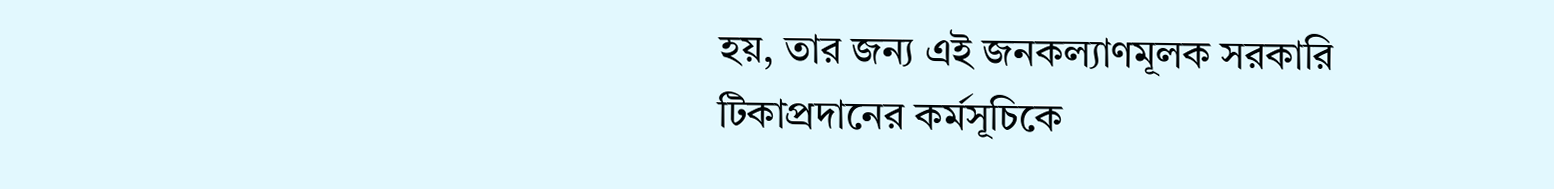হয়, তার জন্য এই জনকল্যাণমূলক সরকারি টিকাপ্রদানের কর্মসূচিকে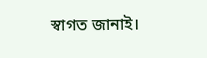স্বাগত জানাই।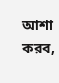আশা করব,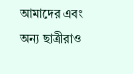আমাদের এবং অন্য ছাত্রীরাও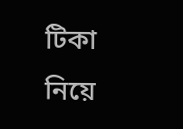টিকা নিয়ে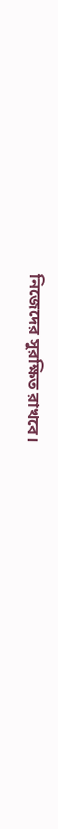নিজেদের সুরক্ষিত রাখবে।